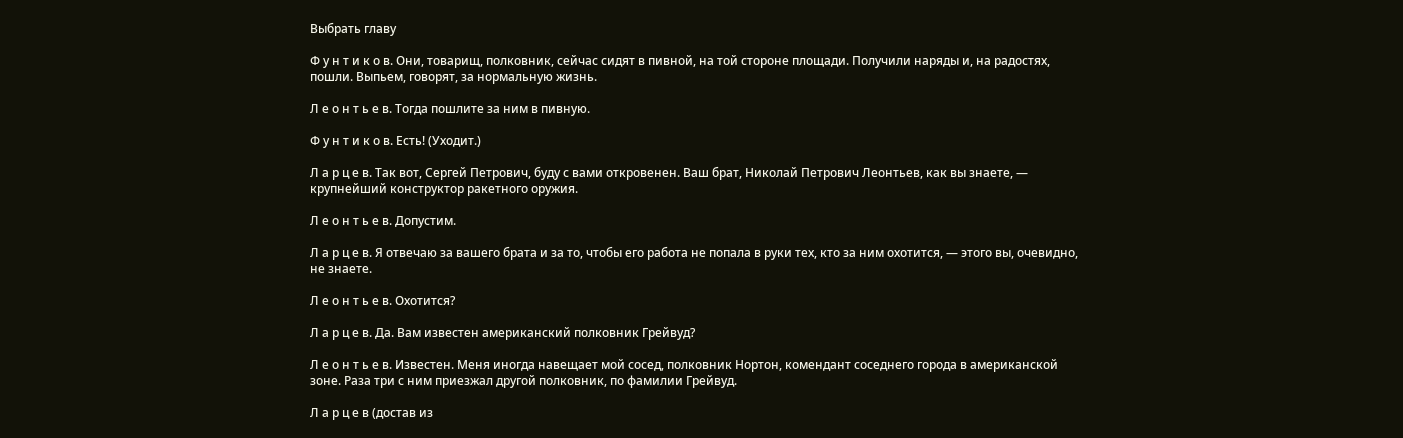Выбрать главу

Ф у н т и к о в. Они, товарищ, полковник, сейчас сидят в пивной, на той стороне площади. Получили наряды и, на радостях, пошли. Выпьем, говорят, за нормальную жизнь.

Л е о н т ь е в. Тогда пошлите за ним в пивную.

Ф у н т и к о в. Есть! (Уходит.)

Л а р ц е в. Так вот, Сергей Петрович, буду с вами откровенен. Ваш брат, Николай Петрович Леонтьев, как вы знаете, — крупнейший конструктор ракетного оружия.

Л е о н т ь е в. Допустим.

Л а р ц е в. Я отвечаю за вашего брата и за то, чтобы его работа не попала в руки тех, кто за ним охотится, — этого вы, очевидно, не знаете.

Л е о н т ь е в. Охотится?

Л а р ц е в. Да. Вам известен американский полковник Грейвуд?

Л е о н т ь е в. Известен. Меня иногда навещает мой сосед, полковник Нортон, комендант соседнего города в американской зоне. Раза три с ним приезжал другой полковник, по фамилии Грейвуд.

Л а р ц е в (достав из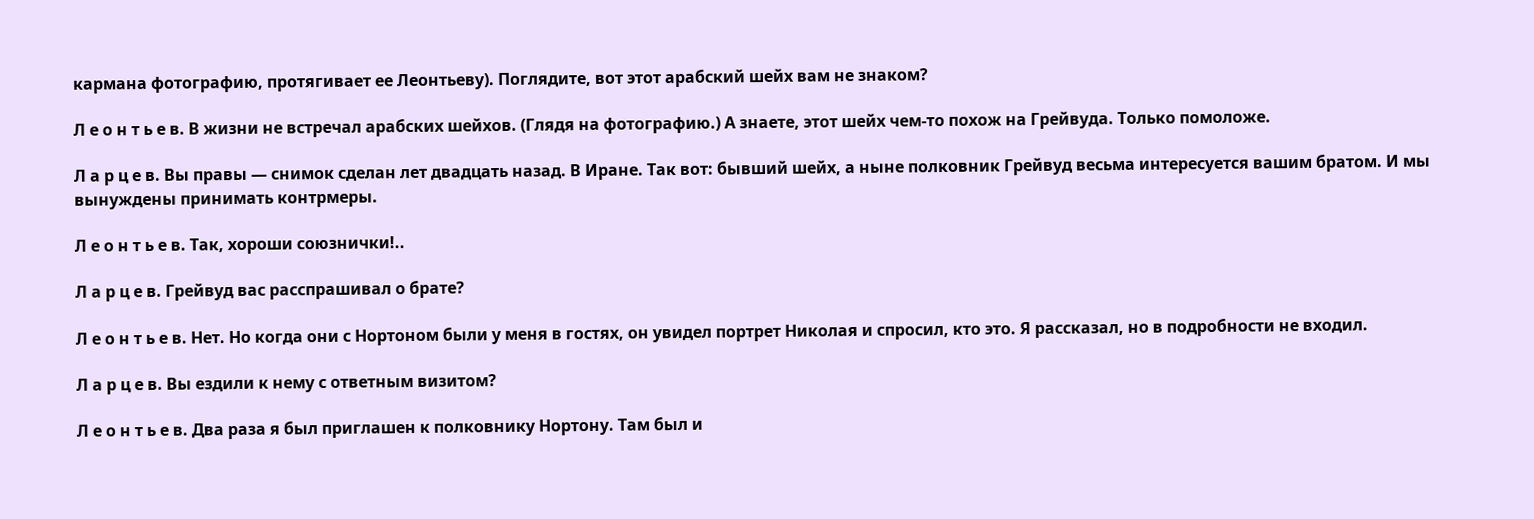кармана фотографию, протягивает ее Леонтьеву). Поглядите, вот этот арабский шейх вам не знаком?

Л е о н т ь е в. В жизни не встречал арабских шейхов. (Глядя на фотографию.) А знаете, этот шейх чем-то похож на Грейвуда. Только помоложе.

Л а р ц е в. Вы правы — снимок сделан лет двадцать назад. В Иране. Так вот: бывший шейх, а ныне полковник Грейвуд весьма интересуется вашим братом. И мы вынуждены принимать контрмеры.

Л е о н т ь е в. Так, хороши союзнички!..

Л а р ц е в. Грейвуд вас расспрашивал о брате?

Л е о н т ь е в. Нет. Но когда они с Нортоном были у меня в гостях, он увидел портрет Николая и спросил, кто это. Я рассказал, но в подробности не входил.

Л а р ц е в. Вы ездили к нему с ответным визитом?

Л е о н т ь е в. Два раза я был приглашен к полковнику Нортону. Там был и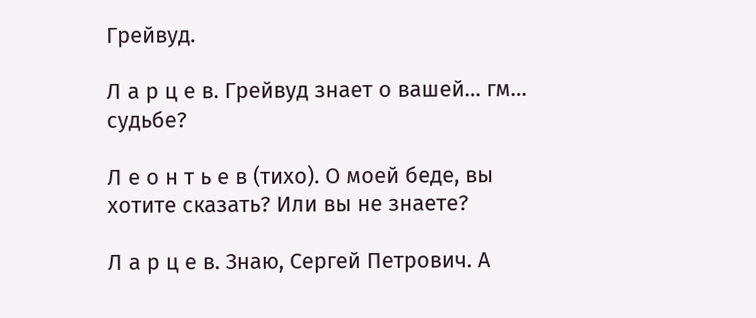Грейвуд.

Л а р ц е в. Грейвуд знает о вашей… гм… судьбе?

Л е о н т ь е в (тихо). О моей беде, вы хотите сказать? Или вы не знаете?

Л а р ц е в. Знаю, Сергей Петрович. А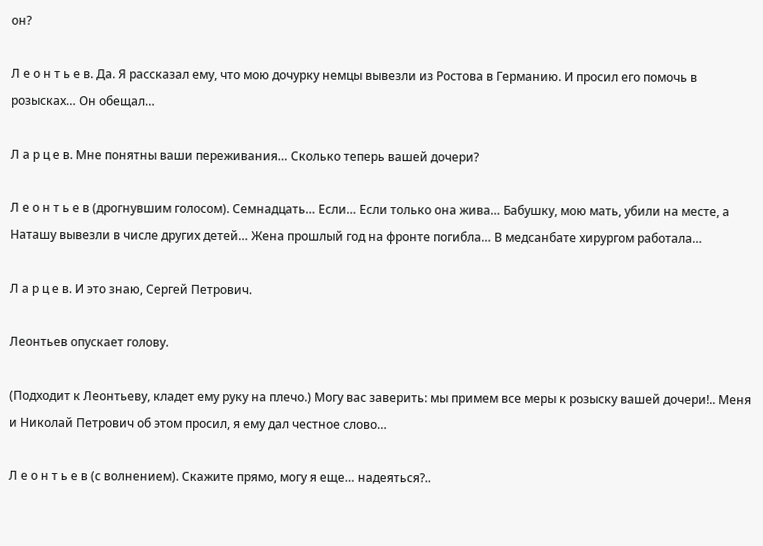он?

Л е о н т ь е в. Да. Я рассказал ему, что мою дочурку немцы вывезли из Ростова в Германию. И просил его помочь в розысках… Он обещал…

Л а р ц е в. Мне понятны ваши переживания… Сколько теперь вашей дочери?

Л е о н т ь е в (дрогнувшим голосом). Семнадцать… Если… Если только она жива… Бабушку, мою мать, убили на месте, а Наташу вывезли в числе других детей… Жена прошлый год на фронте погибла… В медсанбате хирургом работала…

Л а р ц е в. И это знаю, Сергей Петрович.

Леонтьев опускает голову.

(Подходит к Леонтьеву, кладет ему руку на плечо.) Могу вас заверить: мы примем все меры к розыску вашей дочери!.. Меня и Николай Петрович об этом просил, я ему дал честное слово…

Л е о н т ь е в (с волнением). Скажите прямо, могу я еще… надеяться?..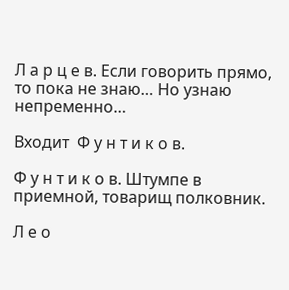Л а р ц е в. Если говорить прямо, то пока не знаю… Но узнаю непременно…

Входит  Ф у н т и к о в.

Ф у н т и к о в. Штумпе в приемной, товарищ полковник.

Л е о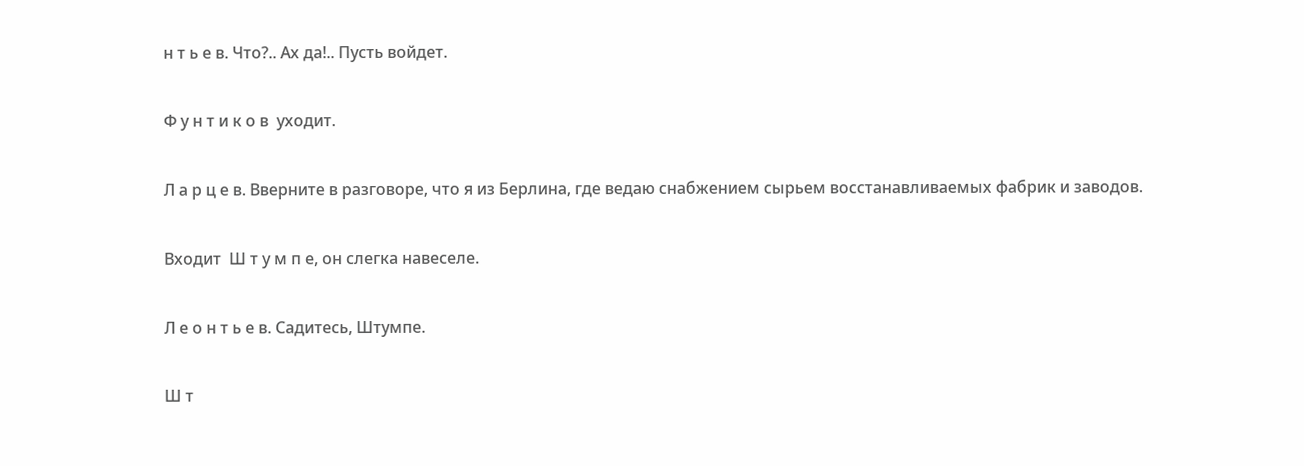н т ь е в. Что?.. Ах да!.. Пусть войдет.

Ф у н т и к о в  уходит.

Л а р ц е в. Вверните в разговоре, что я из Берлина, где ведаю снабжением сырьем восстанавливаемых фабрик и заводов.

Входит  Ш т у м п е, он слегка навеселе.

Л е о н т ь е в. Садитесь, Штумпе.

Ш т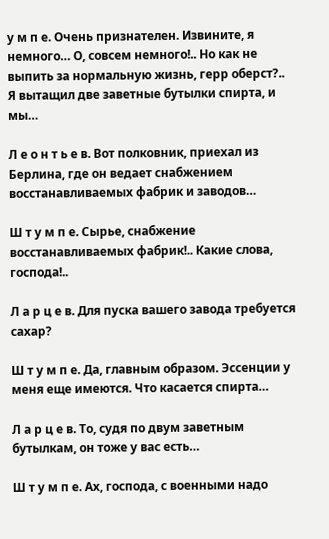у м п е. Очень признателен. Извините, я немного… О, совсем немного!.. Но как не выпить за нормальную жизнь, герр оберст?.. Я вытащил две заветные бутылки спирта, и мы…

Л е о н т ь е в. Вот полковник, приехал из Берлина, где он ведает снабжением восстанавливаемых фабрик и заводов…

Ш т у м п е. Сырье, снабжение восстанавливаемых фабрик!.. Какие слова, господа!..

Л а р ц е в. Для пуска вашего завода требуется сахар?

Ш т у м п е. Да, главным образом. Эссенции у меня еще имеются. Что касается спирта…

Л а р ц е в. То, судя по двум заветным бутылкам, он тоже у вас есть…

Ш т у м п е. Ах, господа, с военными надо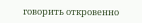говорить откровенно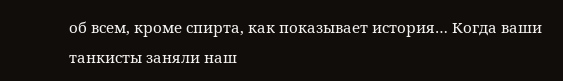об всем, кроме спирта, как показывает история… Когда ваши танкисты заняли наш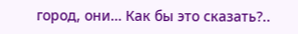город, они… Как бы это сказать?..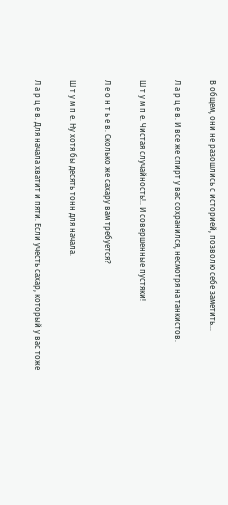В общем, они не разошлись с историей, позволю себе заметить…

Л а р ц е в. И все же спирт у вас сохранился, несмотря на танкистов.

Ш т у м п е. Чистая случайность!.. И совершенные пустяки!

Л е о н т ь е в. Сколько же сахару вам требуется?

Ш т у м п е. Ну хотя бы десять тонн для начала.

Л а р ц е в. Для начала хватит и пяти. Если учесть сахар, который у вас тоже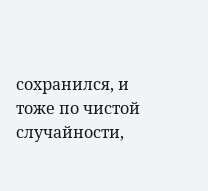сохранился, и тоже по чистой случайности,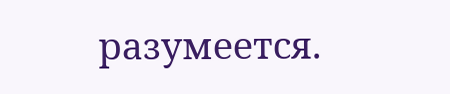разумеется.